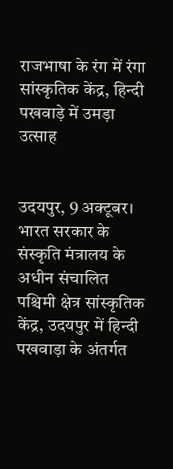राजभाषा के रंग में रंगा सांस्कृतिक केंद्र, हिन्दी पखवाड़े में उमड़ा उत्साह


उदयपुर, 9 अक्टूबर। भारत सरकार के संस्कृति मंत्रालय के अधीन संचालित पश्चिमी क्षेत्र सांस्कृतिक केंद्र, उदयपुर में हिन्दी पखवाड़ा के अंतर्गत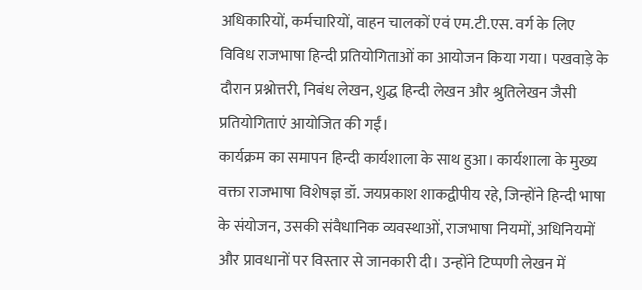अधिकारियों, कर्मचारियों, वाहन चालकों एवं एम.टी.एस. वर्ग के लिए विविध राजभाषा हिन्दी प्रतियोगिताओं का आयोजन किया गया। पखवाड़े के दौरान प्रश्नोत्तरी, निबंध लेखन, शुद्ध हिन्दी लेखन और श्रुतिलेखन जैसी प्रतियोगिताएं आयोजित की गईं।
कार्यक्रम का समापन हिन्दी कार्यशाला के साथ हुआ। कार्यशाला के मुख्य वक्ता राजभाषा विशेषज्ञ डॉ. जयप्रकाश शाकद्वीपीय रहे, जिन्होंने हिन्दी भाषा के संयोजन, उसकी संवैधानिक व्यवस्थाओं, राजभाषा नियमों, अधिनियमों और प्रावधानों पर विस्तार से जानकारी दी। उन्होंने टिप्पणी लेखन में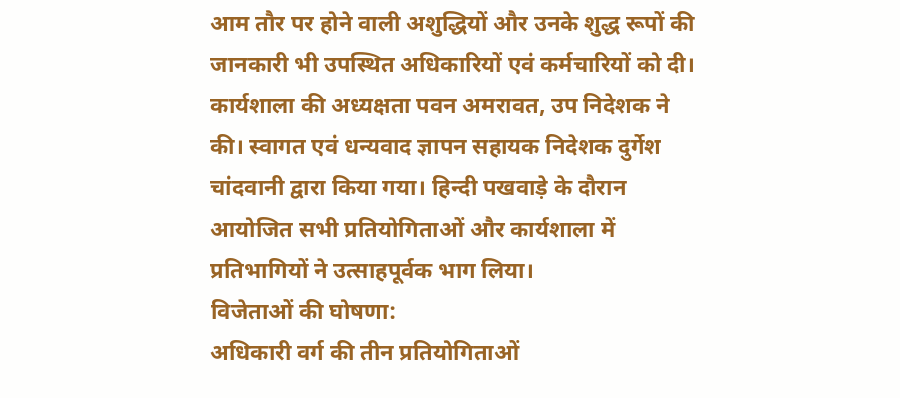आम तौर पर होने वाली अशुद्धियों और उनके शुद्ध रूपों की जानकारी भी उपस्थित अधिकारियों एवं कर्मचारियों को दी।
कार्यशाला की अध्यक्षता पवन अमरावत, उप निदेशक ने की। स्वागत एवं धन्यवाद ज्ञापन सहायक निदेशक दुर्गेश चांदवानी द्वारा किया गया। हिन्दी पखवाड़े के दौरान आयोजित सभी प्रतियोगिताओं और कार्यशाला में प्रतिभागियों ने उत्साहपूर्वक भाग लिया।
विजेताओं की घोषणा:
अधिकारी वर्ग की तीन प्रतियोगिताओं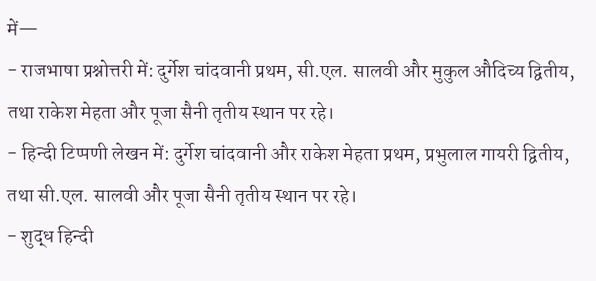में—
- राजभाषा प्रश्नोत्तरी में: दुर्गेश चांदवानी प्रथम, सी.एल. सालवी और मुकुल औदिच्य द्वितीय, तथा राकेश मेहता और पूजा सैनी तृतीय स्थान पर रहे।
- हिन्दी टिप्पणी लेखन में: दुर्गेश चांदवानी और राकेश मेहता प्रथम, प्रभुलाल गायरी द्वितीय, तथा सी.एल. सालवी और पूजा सैनी तृतीय स्थान पर रहे।
- शुद्ध हिन्दी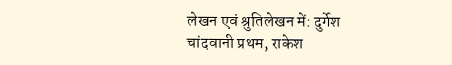लेखन एवं श्रुतिलेखन में: दुर्गेश चांदवानी प्रथम, राकेश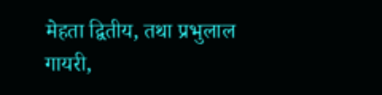मेहता द्वितीय, तथा प्रभुलाल गायरी,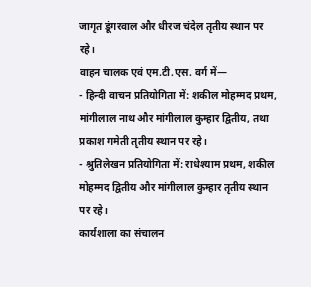जागृत डूंगरवाल और धीरज चंदेल तृतीय स्थान पर रहे।
वाहन चालक एवं एम.टी.एस. वर्ग में—
- हिन्दी वाचन प्रतियोगिता में: शकील मोहम्मद प्रथम, मांगीलाल नाथ और मांगीलाल कुम्हार द्वितीय, तथा प्रकाश गमेती तृतीय स्थान पर रहे।
- श्रुतिलेखन प्रतियोगिता में: राधेश्याम प्रथम, शकील मोहम्मद द्वितीय और मांगीलाल कुम्हार तृतीय स्थान पर रहे।
कार्यशाला का संचालन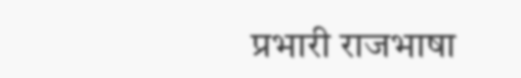प्रभारी राजभाषा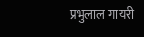प्रभुलाल गायरी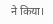ने किया।